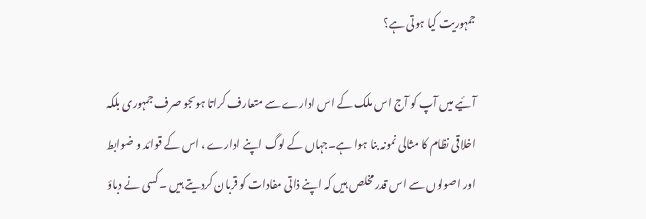جمہوریت کیا ہوتی ہے؟

آئیے میں آپ کو آج اس ملک کے اس ادارے سے متعارف کراتا ہوںجو صرف جمہوری بلکہ اخلاقی نظام کا مثالی نمونہ بنا ہوا ہے۔جہاں کے لوگ اپنے ادارے ، اس کے قوائد و ضوابط اور اصولوں سے اس قدر مخلص ہیں کہ اپنے ذاتی مفادات کو قربان کردیتے ہیں ۔ کسی نے دباؤ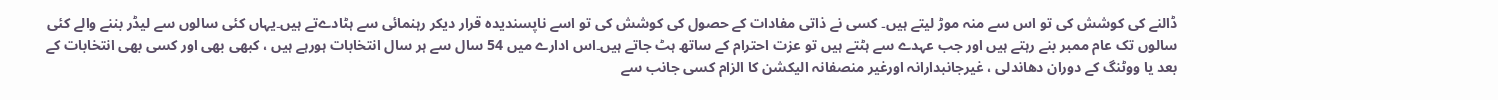ڈالنے کی کوشش کی تو اس سے منہ موڑ لیتے ہیں۔ کسی نے ذاتی مفادات کے حصول کی کوشش کی تو اسے ناپسندیدہ قرار دیکر رہنمائی سے ہٹادےتے ہیں۔یہاں کئی سالوں سے لیڈر بننے والے کئی سالوں تک عام ممبر بنے رہتے ہیں اور جب عہدے سے ہٹتے ہیں تو عزت احترام کے ساتھ ہٹ جاتے ہیں۔اس ادارے میں 54 سال سے ہر سال انتخابات ہورہے ہیں ، کبھی بھی اور کسی بھی انتخابات کے بعد یا ووٹنگ کے دوران دھاندلی ، غیرجانبدارانہ اورغیر منصفانہ الیکشن کا الزام کسی جانب سے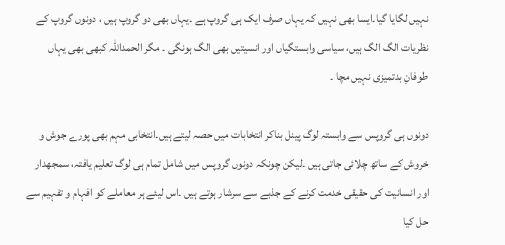نہیں لگایا گیا۔ایسا بھی نہیں کہ یہاں صرف ایک ہی گروپ ہے ۔یہاں بھی دو گروپ ہیں ، دونوں گروپ کے نظریات الگ الگ ہیں، سیاسی وابستگیاں اور انسیتیں بھی الگ ہونگی ۔ مگر الحمداللہ کبھی بھی یہاں طوفانِ بدتمیزی نہیں مچا ۔

دونوں ہی گروپس سے وابستہ لوگ پینل بناکر انتخابات میں حصہ لیتے ہیں۔انتخابی مہم بھی پورے جوش و خروش کے ساتھ چلائی جاتی ہیں ۔لیکن چونکہ دونوں گروپس میں شامل تمام ہی لوگ تعلیم یافتہ، سمجھدار اور انسانیت کی حقیقی خدمت کرنے کے جذبے سے سرشار ہوتے ہیں ۔اس لیئے ہر معاملے کو افہام و تفہیم سے حل کیا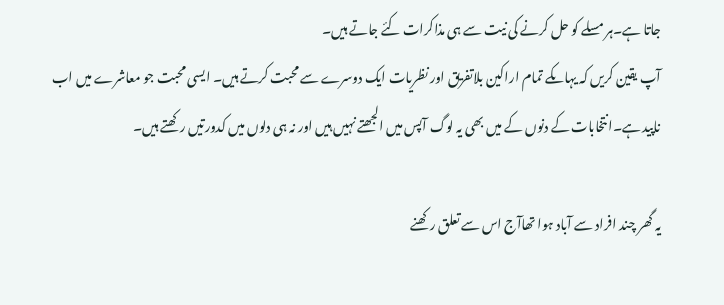جاتا ہے۔ہر مسلے کو حل کرنے کی نیت سے ہی مذاکرات کئے جاتے ہیں۔
آپ یقین کریں کہ یہاںکے تمام اراکین بلاتفریق اور نظریات ایک دوسرے سے محبت کرتے ہیں۔ ایسی محبت جو معاشرے میں اب ناپید ہے۔انتخابات کے دنوں کے میں بھی یہ لوگ آپس میں الجھتے نہیں ہیں اور نہ ہی دلوں میں کدورتیں رکھتے ہیں۔

یہ گھر چند افراد سے آباد ہوا تھاآج اس سے تعلق رکھنے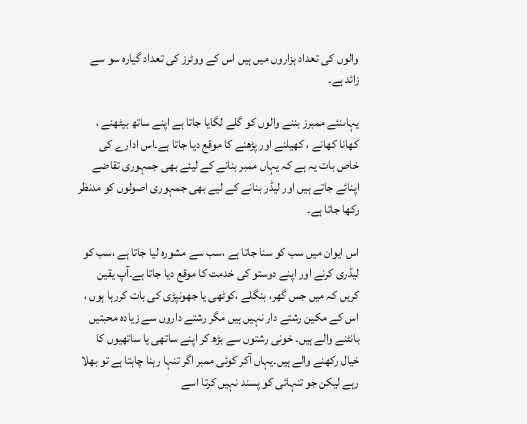والوں کی تعداد ہزاروں میں ہیں اس کے ووٹرز کی تعداد گیارہ سو سے زائد ہے۔

یہاںنئے ممبرز بننے والوں کو گلے لگایا جاتا ہے اپنے ساتھ بیٹھنے ، کھانا کھانے ، کھیلنے اور پڑھنے کا موقع دیا جاتا ہے۔اس ادارے کی خاص بات یہ ہے کہ یہاں ممبر بنانے کے لیئے بھی جمہوری تقاضے اپنائے جاتے ہیں اور لیڈر بنانے کے لیے بھی جمہوری اصولوں کو مدنظر رکھا جاتا ہے۔

اس ایوان میں سب کو سنا جاتا ہے ،سب سے مشورہ لیا جاتا ہے ،سب کو لیڈری کرنے اور اپنے دوستو کی خدمت کا موقع دیا جاتا ہے۔آپ یقین کریں کہ میں جس گھر، بنگلے ،کوٹھی یا جھونپڑی کی بات کررہا ہوں ، اس کے مکین رشتے دار نہیں ہیں مگر رشتے داروں سے زیادہ محبتیں بانٹنے والے ہیں۔ خونی رشتوں سے بڑھ کر اپنے ساتھی یا ساتھیوں کا خیال رکھنے والے ہیں۔یہاں آکر کوئی ممبر اگر تنہا رہنا چاہتا ہے تو بھلا
رہے لیکن جو تنہائی کو پسند نہیں کرتا اسے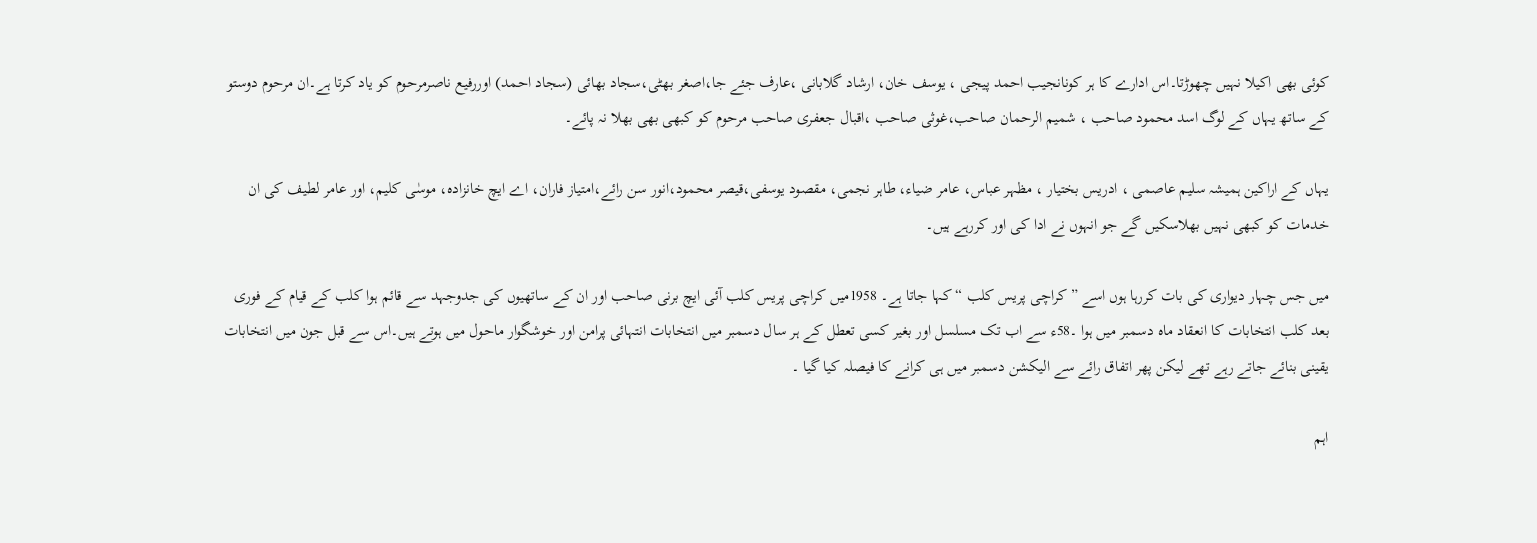کوئی بھی اکیلا نہیں چھوڑتا۔اس ادارے کا ہر کونانجیب احمد پیجی ، یوسف خان، ارشاد گلابانی ،عارف جئے جا،اصغر بھٹی،سجاد بھائی (سجاد احمد) اوررفیع ناصرمرحوم کو یاد کرتا ہے۔ان مرحوم دوستو کے ساتھ یہاں کے لوگ اسد محمود صاحب ، شمیم الرحمان صاحب،غوثی صاحب ،اقبال جعفری صاحب مرحوم کو کبھی بھی بھلا نہ پائے۔

یہاں کے اراکین ہمیشہ سلیم عاصمی ، ادریس بختیار ، مظہر عباس، عامر ضیاء، طاہر نجمی، مقصود یوسفی،قیصر محمود،انور سن رائے،امتیاز فاران، اے ایچ خانزادہ، موسٰی کلیم، اور عامر لطیف کی ان خدمات کو کبھی نہیں بھلاسکیں گے جو انہوں نے ادا کی اور کررہے ہیں۔

میں جس چہار دیواری کی بات کررہا ہوں اسے ” کراچی پریس کلب “ کہا جاتا ہے۔ 1958میں کراچی پریس کلب آئی ایچ برنی صاحب اور ان کے ساتھیوں کی جدوجہد سے قائم ہوا کلب کے قیام کے فوری بعد کلب انتخابات کا انعقاد ماہ دسمبر میں ہوا ۔58ء سے اب تک مسلسل اور بغیر کسی تعطل کے ہر سال دسمبر میں انتخابات انتہائی پرامن اور خوشگوار ماحول میں ہوتے ہیں۔اس سے قبل جون میں انتخابات یقینی بنائے جاتے رہے تھے لیکن پھر اتفاق رائے سے الیکشن دسمبر میں ہی کرانے کا فیصلہ کیا گیا ۔

اہم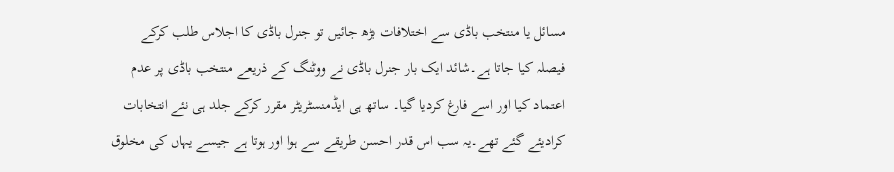مسائل یا منتخب باڈی سے اختلافات بڑھ جائیں تو جنرل باڈی کا اجلاس طلب کرکے فیصلہ کیا جاتا ہے۔شائد ایک بار جنرل باڈی نے ووٹنگ کے ذریعے منتخب باڈی پر عدم اعتماد کیا اور اسے فارغ کردیا گیا۔ ساتھ ہی ایڈمنسٹریٹر مقرر کرکے جلد ہی نئے انتخابات کرادیئے گئے تھے۔یہ سب اس قدر احسن طریقے سے ہوا اور ہوتا ہے جیسے یہاں کی مخلوق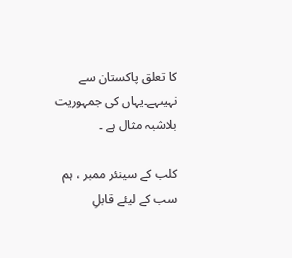کا تعلق پاکستان سے نہیںہے۔یہاں کی جمہوریت بلاشبہ مثال ہے ۔

کلب کے سینئر ممبر ، ہم سب کے لیئے قابلِ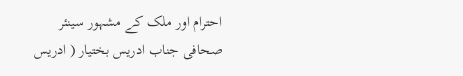احترام اور ملک کے مشہور سینئر صحافی جناب ادریس بختیار ( ادریس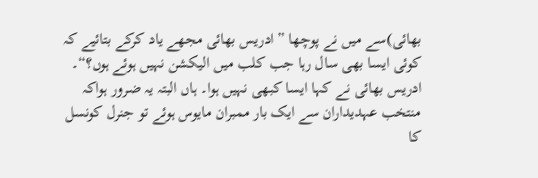بھائی)سے میں نے پوچھا ” ادریس بھائی مجھے یاد کرکے بتائیے کہ کوئی ایسا بھی سال رہا جب کلب میں الیکشن نہیں ہوئے ہوں؟“۔ ادریس بھائی نے کہا ایسا کبھی نہیں ہوا۔ ہاں البتہ یہ ضرور ہواکہ
منتخب عہدیداران سے ایک بار ممبران مایوس ہوئے تو جنرل کونسل کا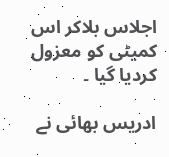اجلاس بلاکر اس کمیٹی کو معزول کردیا گیا ۔

ادریس بھائی نے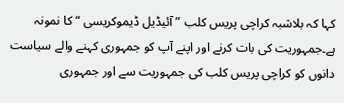کہا کہ بلاشبہ کراچی پریس کلب ” آئیڈیل ڈیموکریسی “ کا نمونہ ہے۔جمہوریت کی بات کرنے اور اپنے آپ کو جمہوری کہنے والے سیاست دانوں کو کراچی پریس کلب کی جمہوریت سے اور جمہوری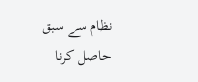نظام سے سبق حاصل کرنا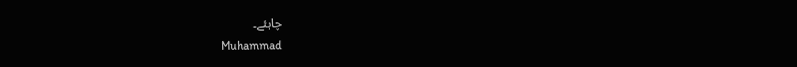چاہئے۔
Muhammad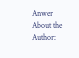Anwer
About the Author: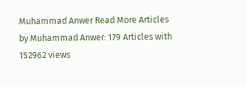Muhammad Anwer Read More Articles by Muhammad Anwer: 179 Articles with 152962 views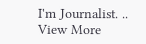I'm Journalist. .. View More